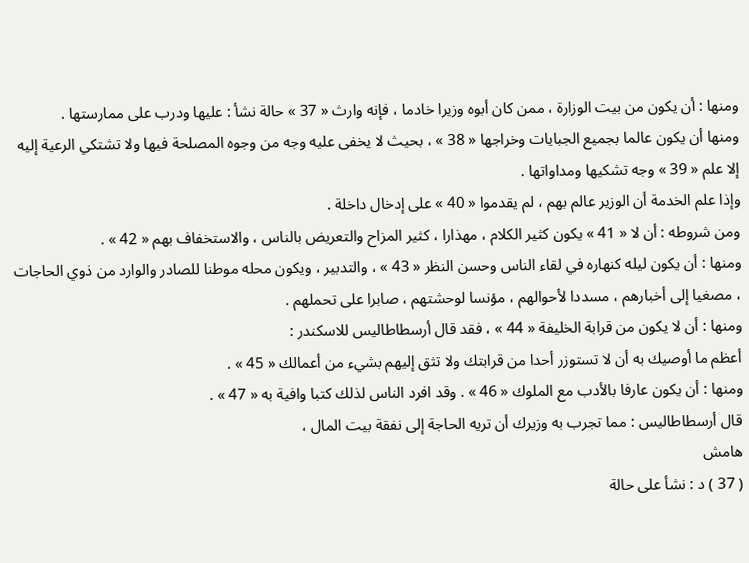ومنها : أن يكون من بيت الوزارة ، ممن كان أبوه وزيرا خادما ، فإنه وارث « 37 » حالة نشأ : عليها ودرب على ممارستها .
ومنها أن يكون عالما بجميع الجبايات وخراجها « 38 » ، بحيث لا يخفى عليه وجه من وجوه المصلحة فيها ولا تشتكي الرعية إليه إلا علم « 39 » وجه تشكيها ومداواتها .
وإذا علم الخدمة أن الوزير عالم بهم ، لم يقدموا « 40 » على إدخال داخلة .
ومن شروطه : أن لا « 41 » يكون كثير الكلام ، مهذارا ، كثير المزاح والتعريض بالناس ، والاستخفاف بهم « 42 » .
ومنها : أن يكون ليله كنهاره في لقاء الناس وحسن النظر « 43 » ، والتدبير ، ويكون محله موطنا للصادر والوارد من ذوي الحاجات ، مصغيا إلى أخبارهم ، مسددا لأحوالهم ، مؤنسا لوحشتهم ، صابرا على تحملهم .
ومنها : أن لا يكون من قرابة الخليفة « 44 » ، فقد قال أرسطاطاليس للاسكندر :
أعظم ما أوصيك به أن لا تستوزر أحدا من قرابتك ولا تثق إليهم بشيء من أعمالك « 45 » .
ومنها : أن يكون عارفا بالأدب مع الملوك « 46 » . وقد افرد الناس لذلك كتبا وافية به « 47 » .
قال أرسطاطاليس : مما تجرب به وزيرك أن تريه الحاجة إلى نفقة بيت المال ،
هامش
( 37 ) د : نشأ على حالة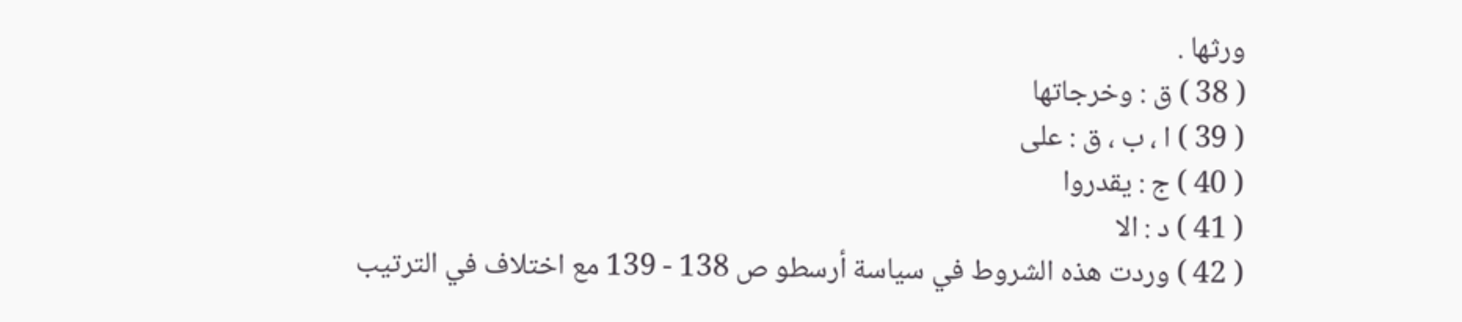ورثها .
( 38 ) ق : وخرجاتها
( 39 ) ا ، ب ، ق : على
( 40 ) ج : يقدروا
( 41 ) د : الا
( 42 ) وردت هذه الشروط في سياسة أرسطو ص 138 - 139 مع اختلاف في الترتيب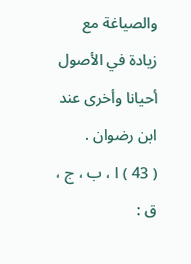والصياغة مع زيادة في الأصول أحيانا وأخرى عند ابن رضوان .
( 43 ) ا ، ب ، ج ، ق :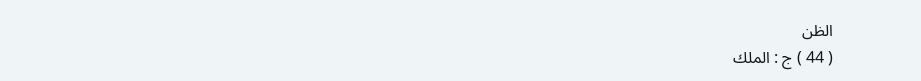الظن
( 44 ) ج : الملك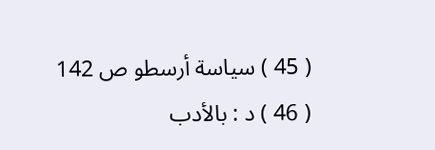( 45 ) سياسة أرسطو ص 142
( 46 ) د : بالأدب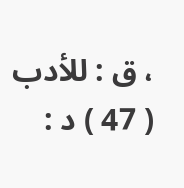، ق : للأدب
( 47 ) د :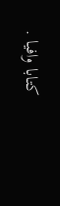كتابا وافيا .